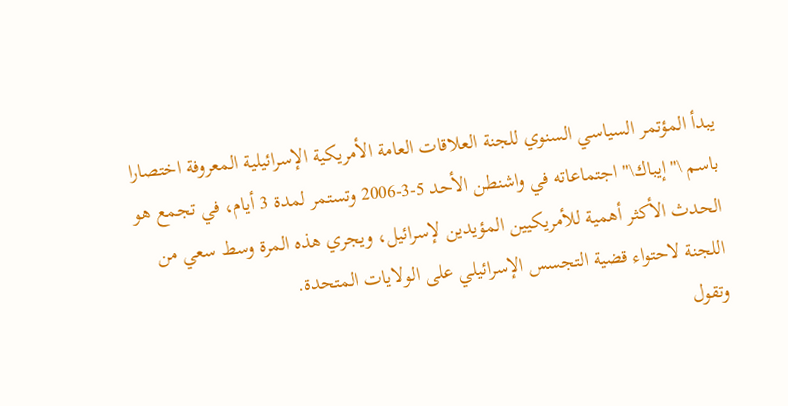يبدأ المؤتمر السياسي السنوي للجنة العلاقات العامة الأمريكية الإسرائيلية المعروفة اختصارا باسم \"إيباك\" اجتماعاته في واشنطن الأحد 5-3-2006 وتستمر لمدة 3 أيام، في تجمع هو الحدث الأكثر أهمية للأمريكيين المؤيدين لإسرائيل، ويجري هذه المرة وسط سعي من اللجنة لاحتواء قضية التجسس الإسرائيلي على الولايات المتحدة.
وتقول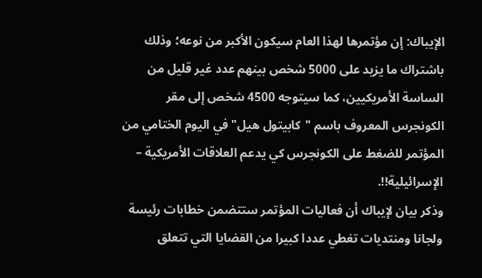الإيباك: إن مؤتمرها لهذا العام سيكون الأكبر من نوعه؛ وذلك باشتراك ما يزيد على 5000 شخص بينهم عدد غير قليل من الساسة الأمريكيين، كما سيتوجه 4500 شخص إلى مقر الكونجرس المعروف باسم "كابيتول هيل" في اليوم الختامي من المؤتمر للضغط على الكونجرس كي يدعم العلاقات الأمريكية – الإسرائيلية!!.
وذكر بيان لإيباك أن فعاليات المؤتمر ستتضمن خطابات رئيسة ولجانا ومنتديات تغطي عددا كبيرا من القضايا التي تتعلق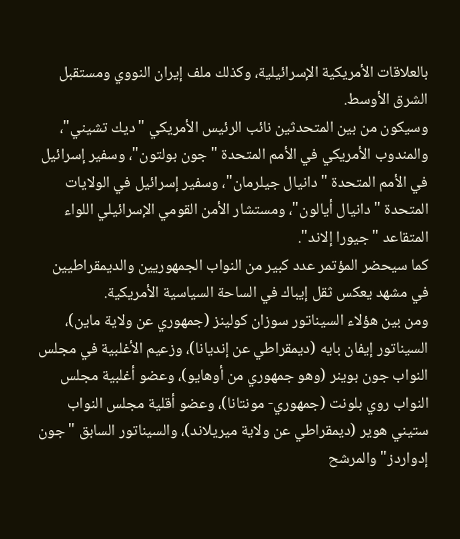بالعلاقات الأمريكية الإسرائيلية، وكذلك ملف إيران النووي ومستقبل الشرق الأوسط.
وسيكون من بين المتحدثين نائب الرئيس الأمريكي "ديك تشيني"، والمندوب الأمريكي في الأمم المتحدة "جون بولتون"، وسفير إسرائيل في الأمم المتحدة "دانيال جيلرمان"، وسفير إسرائيل في الولايات المتحدة "دانيال أيالون"، ومستشار الأمن القومي الإسرائيلي اللواء المتقاعد "جيورا إلاند".
كما سيحضر المؤتمر عدد كبير من النواب الجمهوريين والديمقراطيين في مشهد يعكس ثقل إيباك في الساحة السياسية الأمريكية.
ومن بين هؤلاء السيناتور سوزان كولينز (جمهوري عن ولاية ماين)، السيناتور إيفان بايه (ديمقراطي عن إنديانا)، وزعيم الأغلبية في مجلس النواب جون بوينر (وهو جمهوري من أوهايو)، وعضو أغلبية مجلس النواب روي بلونت (جمهوري- مونتانا)، وعضو أقلية مجلس النواب ستيني هوير (ديمقراطي عن ولاية ميريلاند)، والسيناتور السابق "جون إدواردز" والمرشح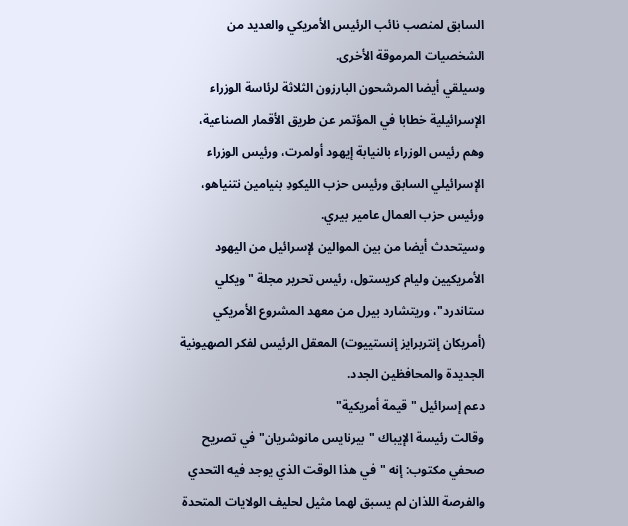السابق لمنصب نائب الرئيس الأمريكي والعديد من الشخصيات المرموقة الأخرى.
وسيلقي أيضا المرشحون البارزون الثلاثة لرئاسة الوزراء الإسرائيلية خطابا في المؤتمر عن طريق الأقمار الصناعية، وهم رئيس الوزراء بالنيابة إيهود أولمرت، ورئيس الوزراء الإسرائيلي السابق ورئيس حزب الليكودِ بنيامين نتنياهو، ورئيس حزب العمال عامير بيري.
وسيتحدث أيضا من بين الموالين لإسرائيل من اليهود الأمريكيين وليام كريستول، رئيس تحرير مجلة "ويكلي ستاندرد"، وريتشارد بيرل من معهد المشروع الأمريكي (أمريكان إنتربرايز إنستييوت) المعقل الرئيس لفكر الصهيونية الجديدة والمحافظين الجدد.
دعم إسرائيل "قيمة أمريكية"
وقالت رئيسة الإيباك "بيرنايس مانوشريان" في تصريح صحفي مكتوب: إنه "في هذا الوقت الذي يوجد فيه التحدي والفرصة اللذان لم يسبق لهما مثيل لحليف الولايات المتحدة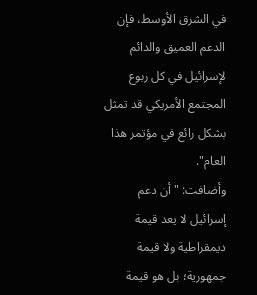في الشرق الأوسط، فإن الدعم العميق والدائم لإسرائيل في كل ربوع المجتمع الأمريكي قد تمثل بشكل رائع في مؤتمر هذا العام".
وأضافت: "أن دعم إسرائيل لا يعد قيمة ديمقراطية ولا قيمة جمهورية؛ بل هو قيمة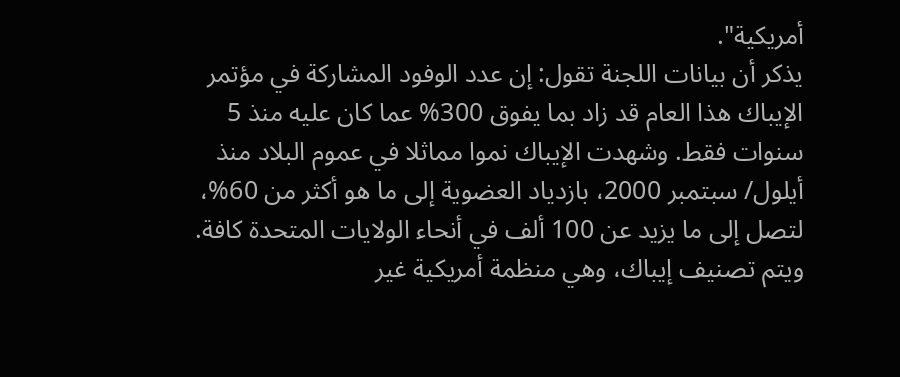أمريكية".
يذكر أن بيانات اللجنة تقول: إن عدد الوفود المشاركة في مؤتمر الإيباك هذا العام قد زاد بما يفوق 300% عما كان عليه منذ 5 سنوات فقط. وشهدت الإيباك نموا مماثلا في عموم البلاد منذ أيلول/ سبتمبر 2000، بازدياد العضوية إلى ما هو أكثر من 60%، لتصل إلى ما يزيد عن 100 ألف في أنحاء الولايات المتحدة كافة.
ويتم تصنيف إيباك، وهي منظمة أمريكية غير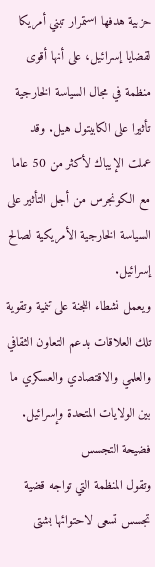حزبية هدفها استمرار تبني أمريكا لقضايا إسرائيل، على أنها أقوى منظمة في مجال السياسة الخارجية تأثيرا على الكابيتول هيل. وقد عملت الإيباك لأكثر من 50 عاما مع الكونجرس من أجل التأثير على السياسة الخارجية الأمريكية لصالح إسرائيل.
ويعمل نشطاء اللجنة على تنمية وتقوية تلك العلاقات بدعم التعاون الثقافي والعلمي والاقتصادي والعسكري ما بين الولايات المتحدة وإسرائيل.
فضيحة التجسس
وتقول المنظمة التي تواجه قضية تجسس تسعى لاحتوائها بشتى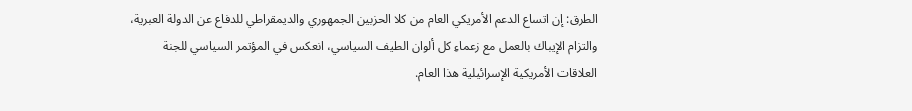الطرق: إن اتساع الدعم الأمريكي العام من كلا الحزبين الجمهوري والديمقراطي للدفاع عن الدولة العبرية، والتزام الإيباك بالعمل مع زعماءِ كل ألوان الطيف السياسي، انعكس في المؤتمر السياسي للجنة العلاقات الأمريكية الإسرائيلية هذا العام.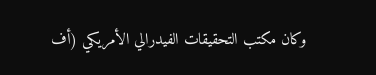وكان مكتب التحقيقات الفيدرالي الأمريكي (أف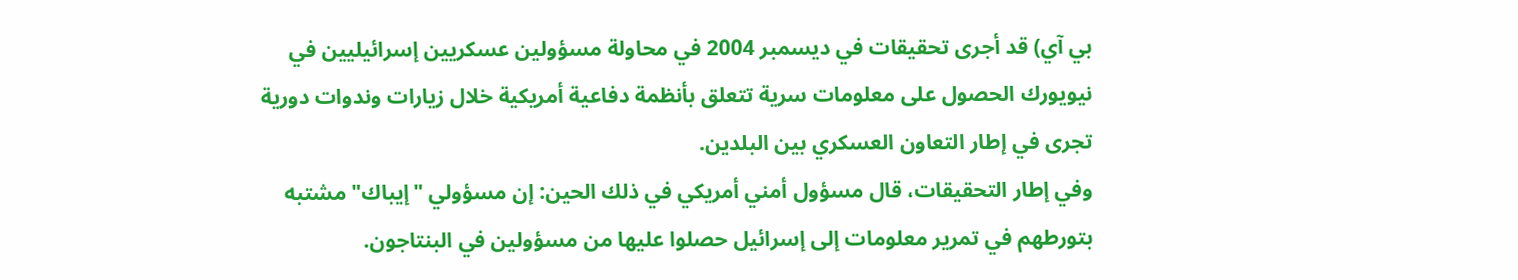بي آي) قد أجرى تحقيقات في ديسمبر 2004 في محاولة مسؤولين عسكريين إسرائيليين في نيويورك الحصول على معلومات سرية تتعلق بأنظمة دفاعية أمريكية خلال زيارات وندوات دورية تجرى في إطار التعاون العسكري بين البلدين.
وفي إطار التحقيقات، قال مسؤول أمني أمريكي في ذلك الحين: إن مسؤولي "إيباك" مشتبه بتورطهم في تمرير معلومات إلى إسرائيل حصلوا عليها من مسؤولين في البنتاجون.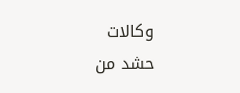وكالات
حشد من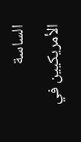الساسة الأمريكيين في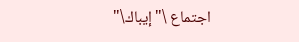اجتماع \"إيباك\"